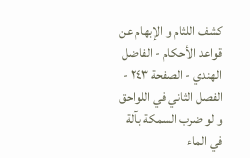كشف اللثام و الإبهام عن قواعد الأحكام - الفاضل الهندي - الصفحة ٢٤٣ - الفصل الثاني في اللواحق
و لو ضرب السمكة بآلة في الماء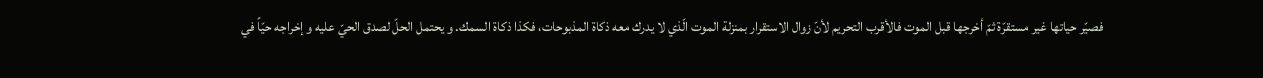فصيّر حياتها غير مستقرّة ثمّ أخرجها قبل الموت فالأقرب التحريم لأنّ زوال الاستقرار بمنزلة الموت الّذي لا يدرك معه ذكاة المذبوحات، فكذا ذكاة السمك. و يحتمل الحلّ لصدق الحيّ عليه و إخراجه حيّاً في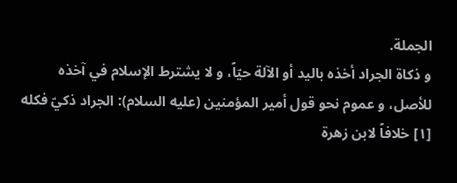الجملة.
و ذكاة الجراد أخذه باليد أو الآلة حيّاً، و لا يشترط الإسلام في آخذه للأصل، و عموم نحو قول أمير المؤمنين (عليه السلام): الجراد ذكيّ فكله [١] خلافاً لابن زهرة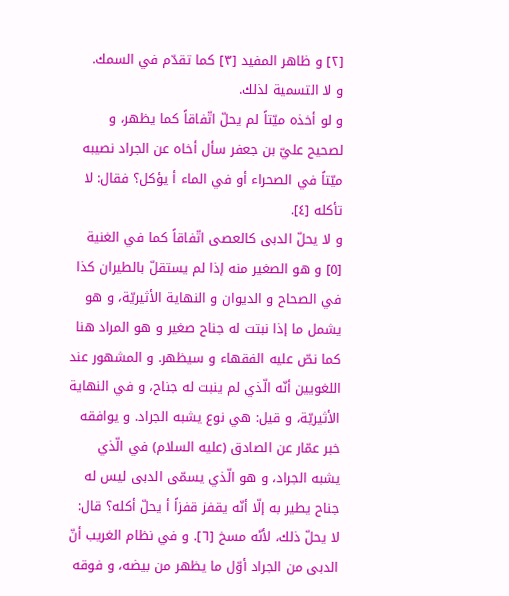[٢] و ظاهر المفيد [٣] كما تقدّم في السمك.
و لا التسمية لذلك.
و لو أخذه ميّتاً لم يحلّ اتّفاقاً كما يظهر، و لصحيح عليّ بن جعفر سأل أخاه عن الجراد نصيبه ميّتاً في الصحراء أو في الماء أ يؤكل؟ فقال: لا تأكله [٤].
و لا يحلّ الدبى كالعصى اتّفاقاً كما في الغنية [٥] و هو الصغير منه إذا لم يستقلّ بالطيران كذا في الصحاح و الديوان و النهاية الأثيريّة، و هو يشمل ما إذا نبتت له جناح صغير و هو المراد هنا كما نصّ عليه الفقهاء و سيظهر. و المشهور عند اللغويين أنّه الّذي لم ينبت له جناح، و في النهاية الأثيريّة، و قيل: هي نوع يشبه الجراد. و يوافقه خبر عمّار عن الصادق (عليه السلام) في الّذي يشبه الجراد، و هو الّذي يسمّى الدبى ليس له جناح يطير به إلّا أنّه يقفز قفزاً أ يحلّ أكله؟ قال: لا يحلّ ذلك، لأنّه مسخ [٦]. و في نظام الغريب أنّ الدبى من الجراد أوّل ما يظهر من بيضه، و فوقه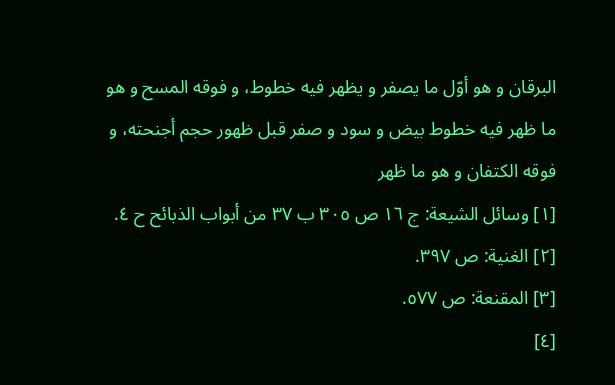البرقان و هو أوّل ما يصفر و يظهر فيه خطوط، و فوقه المسح و هو ما ظهر فيه خطوط بيض و سود و صفر قبل ظهور حجم أجنحته، و فوقه الكتفان و هو ما ظهر
[١] وسائل الشيعة: ج ١٦ ص ٣٠٥ ب ٣٧ من أبواب الذبائح ح ٤.
[٢] الغنية: ص ٣٩٧.
[٣] المقنعة: ص ٥٧٧.
[٤]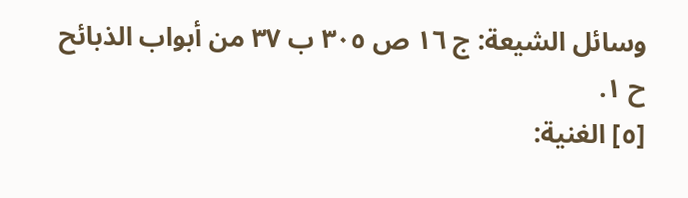وسائل الشيعة: ج ١٦ ص ٣٠٥ ب ٣٧ من أبواب الذبائح ح ١.
[٥] الغنية: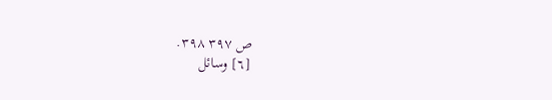ص ٣٩٧ ٣٩٨.
[٦] وسائل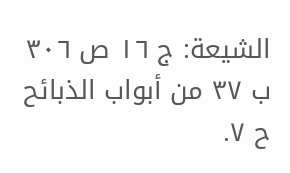الشيعة: ج ١٦ ص ٣٠٦ ب ٣٧ من أبواب الذبائح ح ٧.